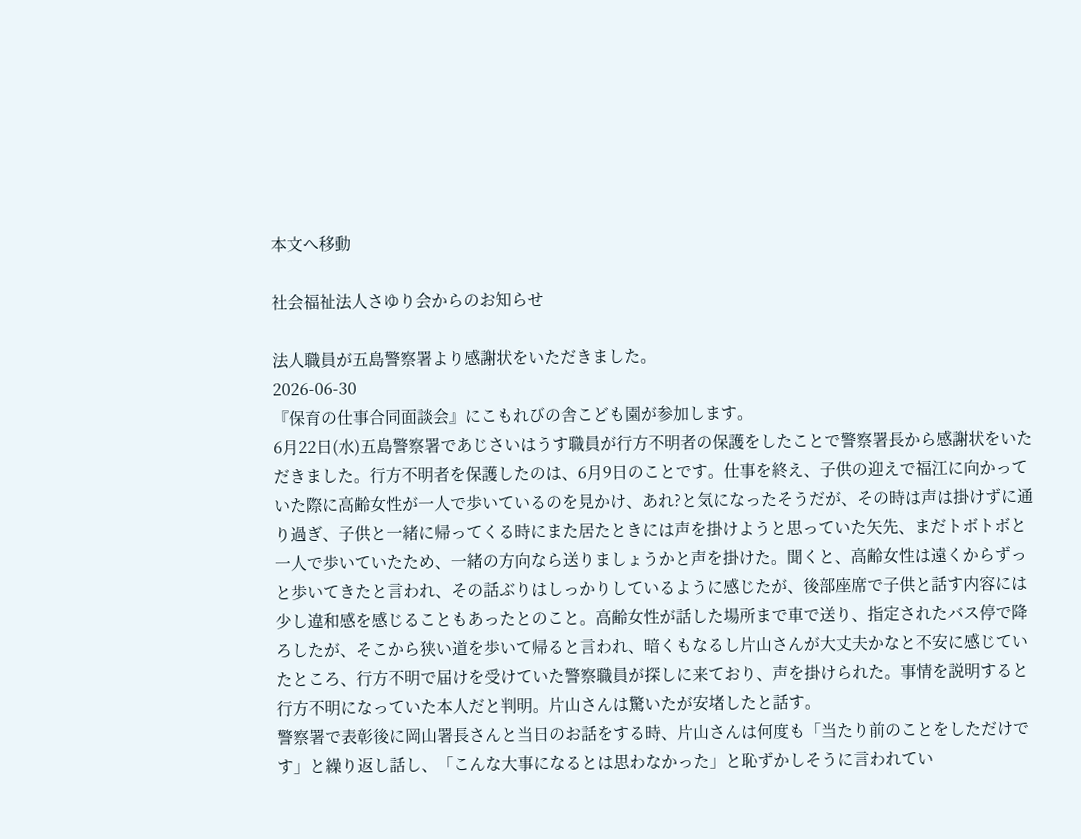本文へ移動

社会福祉法人さゆり会からのお知らせ

法人職員が五島警察署より感謝状をいただきました。
2026-06-30
『保育の仕事合同面談会』にこもれびの舎こども園が参加します。
6月22日(水)五島警察署であじさいはうす職員が行方不明者の保護をしたことで警察署長から感謝状をいただきました。行方不明者を保護したのは、6月9日のことです。仕事を終え、子供の迎えで福江に向かっていた際に高齢女性が一人で歩いているのを見かけ、あれ?と気になったそうだが、その時は声は掛けずに通り過ぎ、子供と一緒に帰ってくる時にまた居たときには声を掛けようと思っていた矢先、まだトボトボと一人で歩いていたため、一緒の方向なら送りましょうかと声を掛けた。聞くと、高齢女性は遠くからずっと歩いてきたと言われ、その話ぶりはしっかりしているように感じたが、後部座席で子供と話す内容には少し違和感を感じることもあったとのこと。高齢女性が話した場所まで車で送り、指定されたバス停で降ろしたが、そこから狭い道を歩いて帰ると言われ、暗くもなるし片山さんが大丈夫かなと不安に感じていたところ、行方不明で届けを受けていた警察職員が探しに来ており、声を掛けられた。事情を説明すると行方不明になっていた本人だと判明。片山さんは驚いたが安堵したと話す。
警察署で表彰後に岡山署長さんと当日のお話をする時、片山さんは何度も「当たり前のことをしただけです」と繰り返し話し、「こんな大事になるとは思わなかった」と恥ずかしそうに言われてい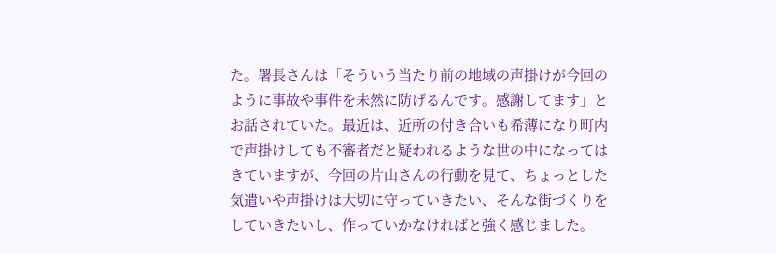た。署長さんは「そういう当たり前の地域の声掛けが今回のように事故や事件を未然に防げるんです。感謝してます」とお話されていた。最近は、近所の付き合いも希薄になり町内で声掛けしても不審者だと疑われるような世の中になってはきていますが、今回の片山さんの行動を見て、ちょっとした気遣いや声掛けは大切に守っていきたい、そんな街づくりをしていきたいし、作っていかなければと強く感じました。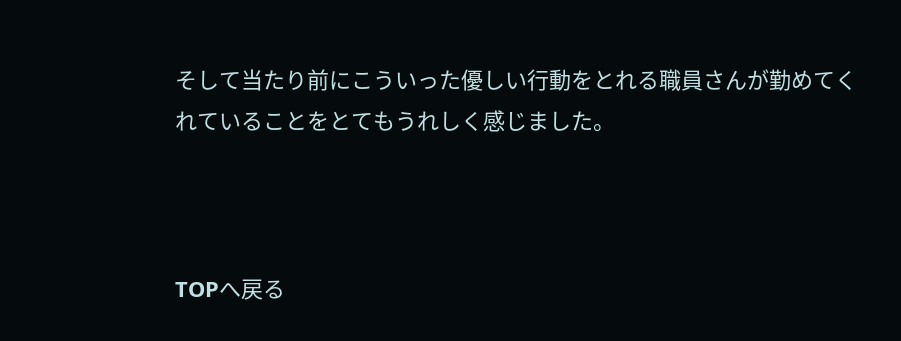そして当たり前にこういった優しい行動をとれる職員さんが勤めてくれていることをとてもうれしく感じました。



TOPへ戻る